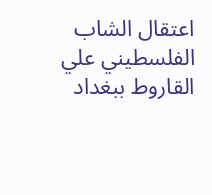اعتقال الشاب الفلسطيني علي القاروط ببغداد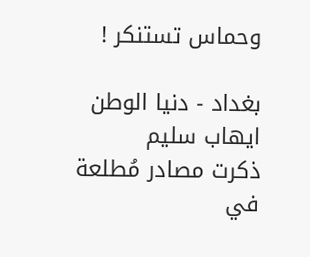وحماس تستنكر !

بغداد - دنيا الوطن
ايهاب سليم
ذكرت مصادر مُطلعة في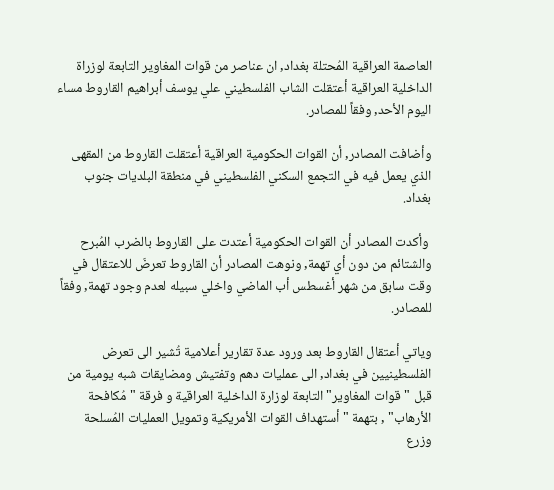العاصمة العراقية المُحتلة بغداد, ان عناصر من قوات المغاوير التابعة لوزراة الداخلية العراقية أعتقلت الشاب الفلسطيني علي يوسف أبراهيم القاروط مساء اليوم الأحد, وفقاً للمصادر.

وأضافت المصادر, أن القوات الحكومية العراقية أعتقلت القاروط من المقهى الذي يعمل فيه في التجمع السكني الفلسطيني في منطقة البلديات جنوب بغداد.

 وأكدت المصادر أن القوات الحكومية أعتدت على القاروط بالضرب المُبرح والشتائم من دون أي تهمة, ونوهت المصادر أن القاروط تعرضَ للاعتقال في وقت سابق من شهر أغسطس أب الماضي واخلي سبيله لعدم وجود تهمة, وفقاً للمصادر.

وياتي أعتقال القاروط بعد ورود عدة تقارير أعلامية تُشير الى تعرض الفلسطينيين في بغداد, الى عمليات دهم وتفتيش ومضايقات شبه يومية من قبل "قوات المغاوير" التابعة لوزارة الداخلية العراقية و فرقة "مُكافحة الأرهاب" , بتهمة "أستهداف القوات الأمريكية وتمويل العمليات المُسلحة وزرع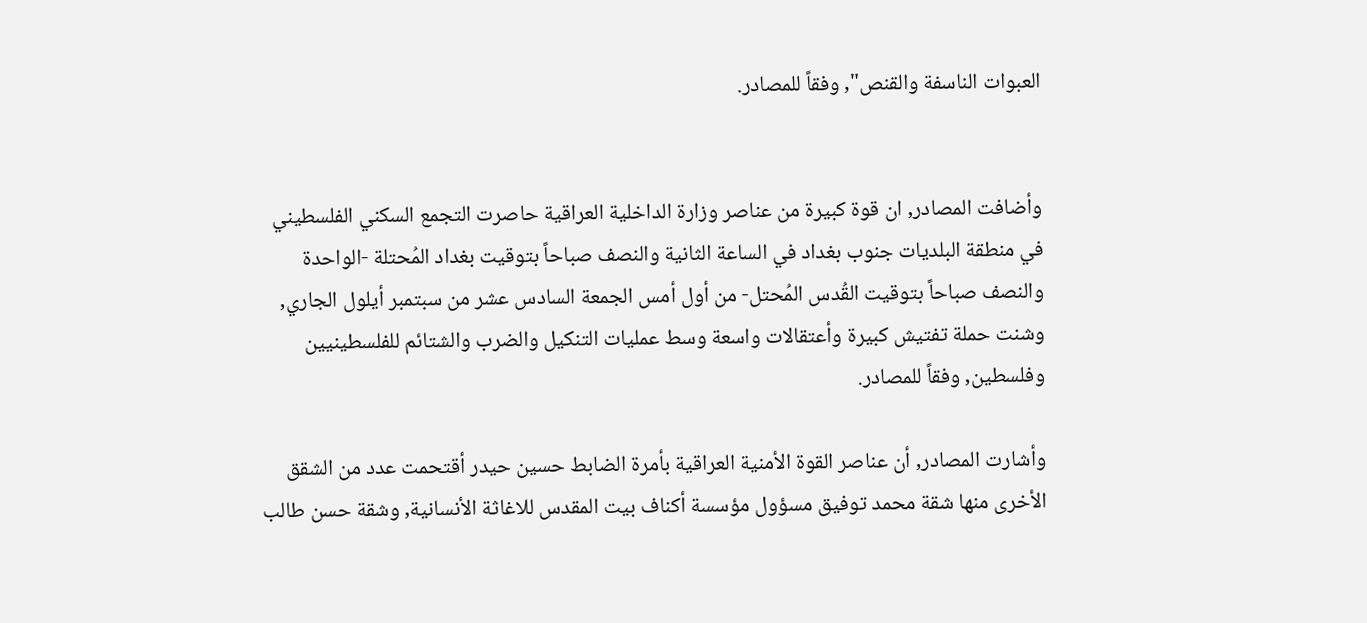العبوات الناسفة والقنص", وفقاً للمصادر.


وأضافت المصادر, ان قوة كبيرة من عناصر وزارة الداخلية العراقية حاصرت التجمع السكني الفلسطيني في منطقة البلديات جنوب بغداد في الساعة الثانية والنصف صباحاً بتوقيت بغداد المُحتلة -الواحدة والنصف صباحاً بتوقيت القُدس المُحتل- من أول أمس الجمعة السادس عشر من سبتمبر أيلول الجاري, وشنت حملة تفتيش كبيرة وأعتقالات واسعة وسط عمليات التنكيل والضرب والشتائم للفلسطينيين وفلسطين, وفقاً للمصادر.

وأشارت المصادر, أن عناصر القوة الأمنية العراقية بأمرة الضابط حسين حيدر أقتحمت عدد من الشقق الأخرى منها شقة محمد توفيق مسؤول مؤسسة أكناف بيت المقدس للاغاثة الأنسانية, وشقة حسن طالب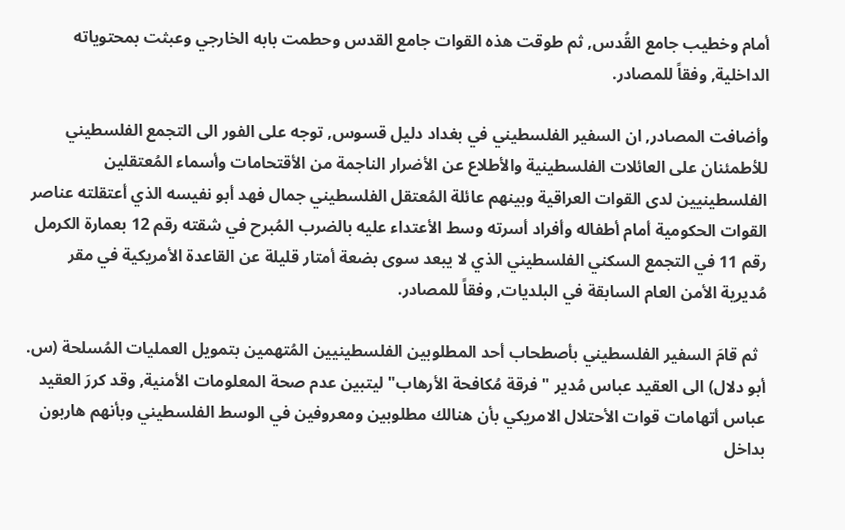أمام وخطيب جامع القُدس, ثم طوقت هذه القوات جامع القدس وحطمت بابه الخارجي وعبثت بمحتوياته الداخلية, وفقاً للمصادر.

وأضافت المصادر, ان السفير الفلسطيني في بغداد دليل قسوس, توجه على الفور الى التجمع الفلسطيني للأطمئنان على العائلات الفلسطينية والأطلاع عن الأضرار الناجمة من الأقتحامات وأسماء المُعتقلين الفلسطينيين لدى القوات العراقية وبينهم عائلة المُعتقل الفلسطيني جمال فهد أبو نفيسه الذي أعتقلته عناصر القوات الحكومية أمام أطفاله وأفراد أسرته وسط الأعتداء عليه بالضرب المُبرح في شقته رقم 12 بعمارة الكرمل رقم 11 في التجمع السكني الفلسطيني الذي لا يبعد سوى بضعة أمتار قليلة عن القاعدة الأمريكية في مقر مُديرية الأمن العام السابقة في البلديات, وفقاً للمصادر.

  ثم قامَ السفير الفلسطيني بأصطحاب أحد المطلوبين الفلسطينيين المُتهمين بتمويل العمليات المُسلحة (س. أبو دلال) الى العقيد عباس مُدير "فرقة مُكافحة الأرهاب" ليتبين عدم صحة المعلومات الأمنية, وقد كررَ العقيد عباس أتهامات قوات الأحتلال الامريكي بأن هنالك مطلوبين ومعروفين في الوسط الفلسطيني وبأنهم هاربون بداخل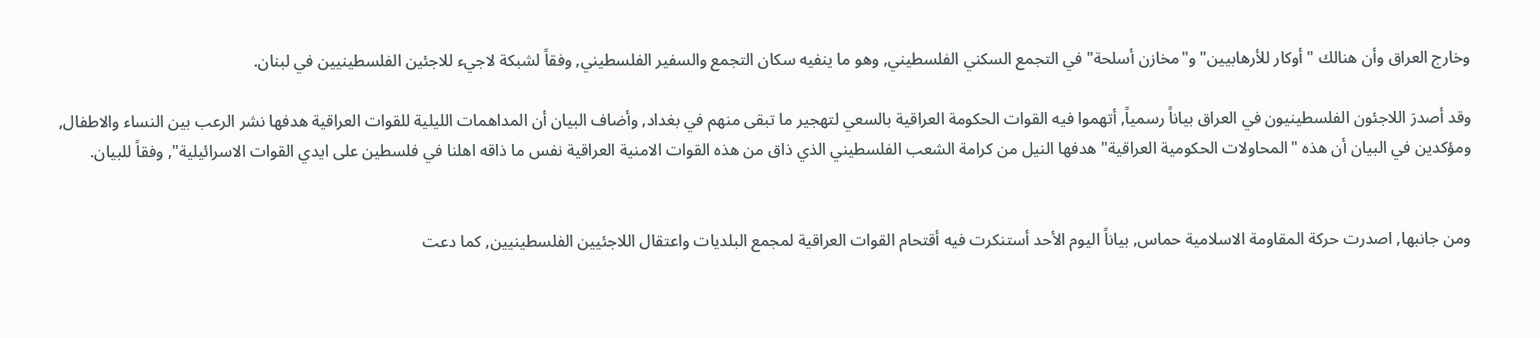وخارج العراق وأن هنالك "أوكار للأرهابيين" و"مخازن أسلحة" في التجمع السكني الفلسطيني, وهو ما ينفيه سكان التجمع والسفير الفلسطيني, وفقاً لشبكة لاجيء للاجئين الفلسطينيين في لبنان.

وقد أصدرَ اللاجئون الفلسطينيون في العراق بياناً رسمياً, أتهموا فيه القوات الحكومة العراقية بالسعي لتهجير ما تبقى منهم في بغداد, وأضاف البيان أن المداهمات الليلية للقوات العراقية هدفها نشر الرعب بين النساء والاطفال, ومؤكدين في البيان أن هذه "المحاولات الحكومية العراقية" هدفها النيل من كرامة الشعب الفلسطيني الذي ذاق من هذه القوات الامنية العراقية نفس ما ذاقه اهلنا في فلسطين على ايدي القوات الاسرائيلية", وفقاً للبيان.


ومن جانبها, اصدرت حركة المقاومة الاسلامية حماس, بياناً اليوم الأحد أستنكرت فيه أقتحام القوات العراقية لمجمع البلديات واعتقال اللاجئيين الفلسطينيين, كما دعت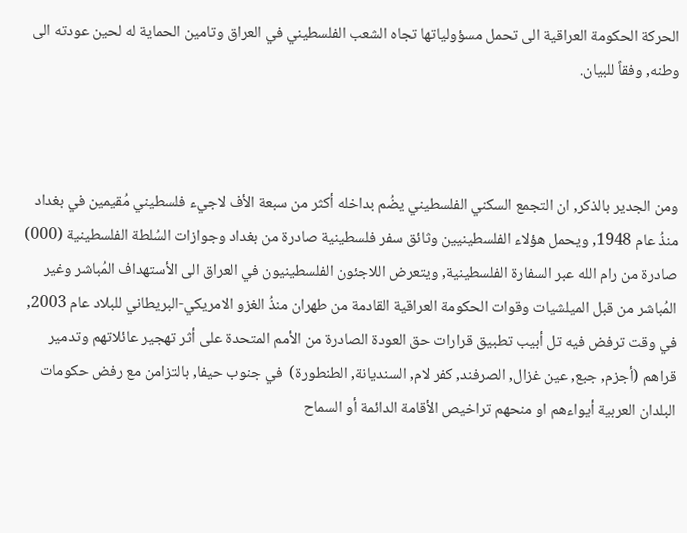الحركة الحكومة العراقية الى تحمل مسؤولياتها تجاه الشعب الفلسطيني في العراق وتامين الحماية له لحين عودته الى وطنه, وفقاً للبيان.



ومن الجدير بالذكر, ان التجمع السكني الفلسطيني يضُم بداخله أكثر من سبعة الأف لاجيء فلسطيني مُقيمين في بغداد منذُ عام 1948, ويحمل هؤلاء الفلسطينيين وثائق سفر فلسطينية صادرة من بغداد وجوازات السُلطة الفلسطينية (000) صادرة من رام الله عبر السفارة الفلسطينية, ويتعرض اللاجئون الفلسطينيون في العراق الى الأستهداف المُباشر وغير المُباشر من قبل الميلشيات وقوات الحكومة العراقية القادمة من طهران منذُ الغزو الامريكي-البريطاني للبلاد عام 2003, في وقت ترفض فيه تل أبيب تطبيق قرارات حق العودة الصادرة من الأمم المتحدة على أثر تهجير عائلاتهم وتدمير قراهم (أجزم, جبع, عين غزال, الصرفند, كفر لام, السنديانة, الطنطورة)  في جنوب حيفا, بالتزامن مع رفض حكومات البلدان العربية أيواءهم او منحهم تراخيص الأقامة الدائمة أو السماح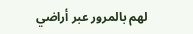لهم بالمرور عبر أراضي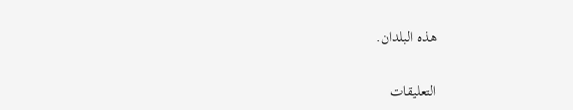هذه البلدان.

التعليقات